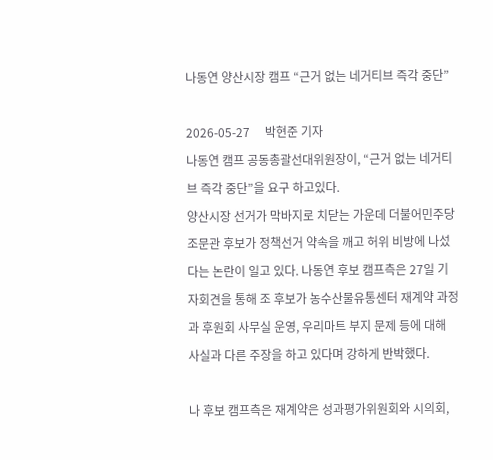나동연 양산시장 캠프 “근거 없는 네거티브 즉각 중단”

2026-05-27     박현준 기자
나동연 캠프 공동총괄선대위원장이, “근거 없는 네거티브 즉각 중단”을 요구 하고있다.
양산시장 선거가 막바지로 치닫는 가운데 더불어민주당 조문관 후보가 정책선거 약속을 깨고 허위 비방에 나섰다는 논란이 일고 있다. 나동연 후보 캠프측은 27일 기자회견을 통해 조 후보가 농수산물유통센터 재계약 과정과 후원회 사무실 운영, 우리마트 부지 문제 등에 대해 사실과 다른 주장을 하고 있다며 강하게 반박했다.

나 후보 캠프측은 재계약은 성과평가위원회와 시의회,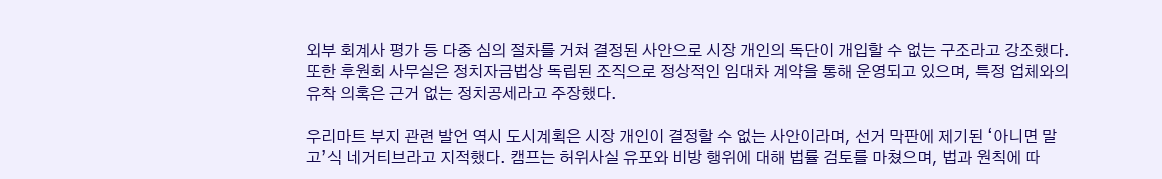외부 회계사 평가 등 다중 심의 절차를 거쳐 결정된 사안으로 시장 개인의 독단이 개입할 수 없는 구조라고 강조했다. 또한 후원회 사무실은 정치자금법상 독립된 조직으로 정상적인 임대차 계약을 통해 운영되고 있으며, 특정 업체와의 유착 의혹은 근거 없는 정치공세라고 주장했다.

우리마트 부지 관련 발언 역시 도시계획은 시장 개인이 결정할 수 없는 사안이라며, 선거 막판에 제기된 ‘아니면 말고’식 네거티브라고 지적했다. 캠프는 허위사실 유포와 비방 행위에 대해 법률 검토를 마쳤으며, 법과 원칙에 따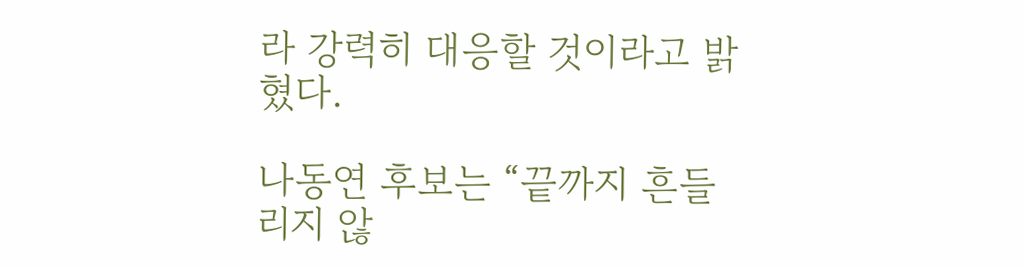라 강력히 대응할 것이라고 밝혔다.

나동연 후보는 “끝까지 흔들리지 않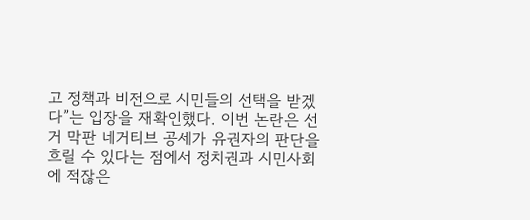고 정책과 비전으로 시민들의 선택을 받겠다”는 입장을 재확인했다. 이번 논란은 선거 막판 네거티브 공세가 유권자의 판단을 흐릴 수 있다는 점에서 정치권과 시민사회에 적잖은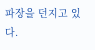파장을 던지고 있다.